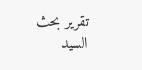تقرير بحث السيد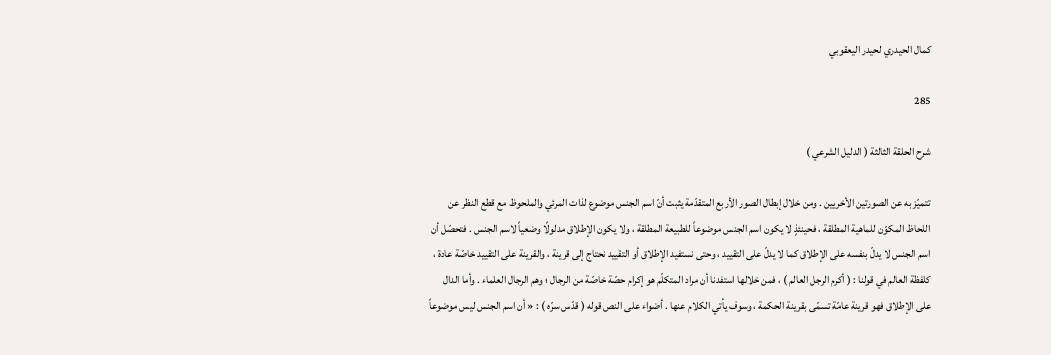كمال الحيدري لحيدر اليعقوبي

285

شرح الحلقة الثالثة ( الدليل الشرعي )

تتميّز به عن الصورتين الأخريين . ومن خلال إبطال الصور الأربع المتقدّمة يثبت أنّ اسم الجنس موضوع لذات المرئي والملحوظ مع قطع النظر عن اللحاظ المكوّن للماهية المطلقة ، فحينئذٍ لا يكون اسم الجنس موضوعاً للطبيعة المطلقة ، ولا يكون الإطلاق مدلولًا وضعياً لاسم الجنس . فتحصّل أن اسم الجنس لا يدلّ بنفسه على الإطلاق كما لا يدلّ على التقييد ، وحتى نستفيد الإطلاق أو التقييد نحتاج إلى قرينة ، والقرينة على التقييد خاصّة عادة ، كلفظة العالم في قولنا : ( أكرم الرجل العالم ) ، فمن خلالها استفدنا أن مراد المتكلّم هو إكرام حصّة خاصّة من الرجال ؛ وهم الرجال العلماء . وأما الدال على الإطلاق فهو قرينة عامّة تسمّى بقرينة الحكمة ، وسوف يأتي الكلام عنها . أضواء على النص قوله ( قدّس سرّه ) : « أن اسم الجنس ليس موضوعاً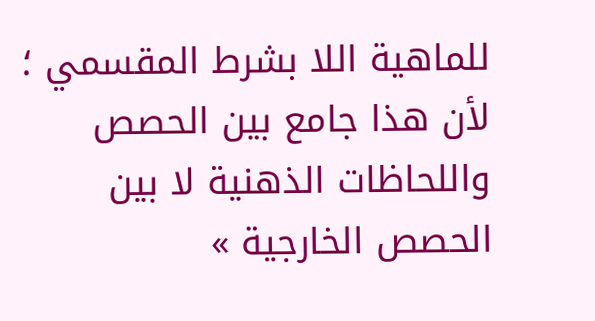للماهية اللا بشرط المقسمي ؛ لأن هذا جامع بين الحصص واللحاظات الذهنية لا بين الحصص الخارجية »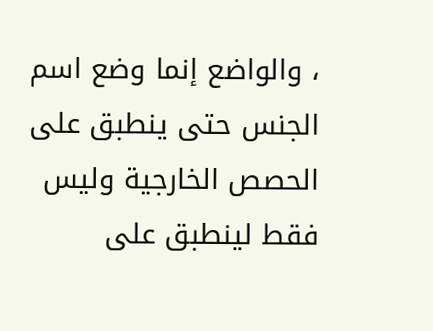، والواضع إنما وضع اسم الجنس حتى ينطبق على الحصص الخارجية وليس فقط لينطبق على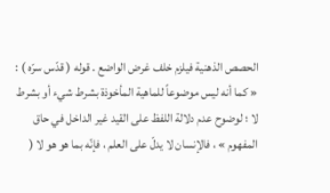الحصص الذهنية فيلزم خلف غرض الواضع . قوله ( قدّس سرّه ) : « كما أنه ليس موضوعاً للماهية المأخوذة بشرط شيء أو بشرط لا ؛ لوضوح عدم دلالة اللفظ على القيد غير الداخل في حاق المفهوم » ، فالإنسان لا يدلّ على العلم ، فإنّه بما هو هو لا (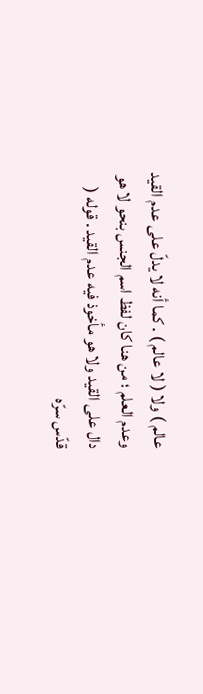عالم ) ولا ( لا عالم ) . كما أنه لا يدلّ على عدم القيد وعدم العلم ؛ من هنا كان لفظ اسم الجنس بنحو لا هو دال على القيد ولا هو مأخوذ فيه عدم القيد . قوله ( قدّس سرّه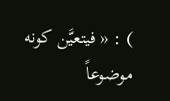) : « فيتعيَّن كونه موضوعاً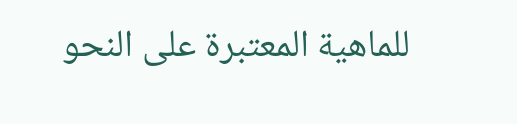للماهية المعتبرة على النحو